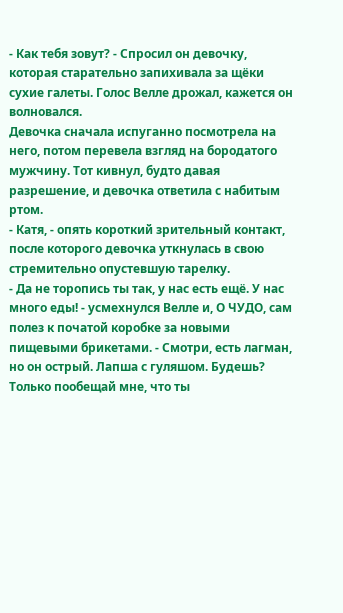- Как тебя зовут? - Спросил он девочку, которая старательно запихивала за щёки сухие галеты. Голос Велле дрожал, кажется он волновался.
Девочка сначала испуганно посмотрела на него, потом перевела взгляд на бородатого мужчину. Тот кивнул, будто давая разрешение, и девочка ответила с набитым ртом.
- Катя, - опять короткий зрительный контакт, после которого девочка уткнулась в свою стремительно опустевшую тарелку.
- Да не торопись ты так, у нас есть ещё. У нас много еды! - усмехнулся Велле и, О ЧУДО, сам полез к початой коробке за новыми пищевыми брикетами. - Смотри, есть лагман, но он острый. Лапша с гуляшом. Будешь? Только пообещай мне, что ты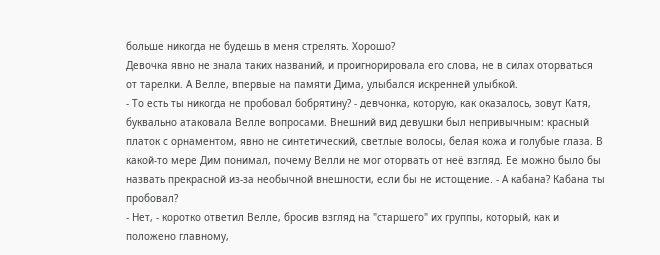больше никогда не будешь в меня стрелять. Хорошо?
Девочка явно не знала таких названий, и проигнорировала его слова, не в силах оторваться от тарелки. А Велле, впервые на памяти Дима, улыбался искренней улыбкой.
- То есть ты никогда не пробовал бобрятину? - девчонка, которую, как оказалось, зовут Катя, буквально атаковала Велле вопросами. Внешний вид девушки был непривычным: красный платок с орнаментом, явно не синтетический, светлые волосы, белая кожа и голубые глаза. В какой-то мере Дим понимал, почему Велли не мог оторвать от неё взгляд. Ее можно было бы назвать прекрасной из-за необычной внешности, если бы не истощение. - А кабана? Кабана ты пробовал?
- Нет, - коротко ответил Велле, бросив взгляд на "старшего" их группы, который, как и положено главному,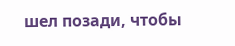шел позади, чтобы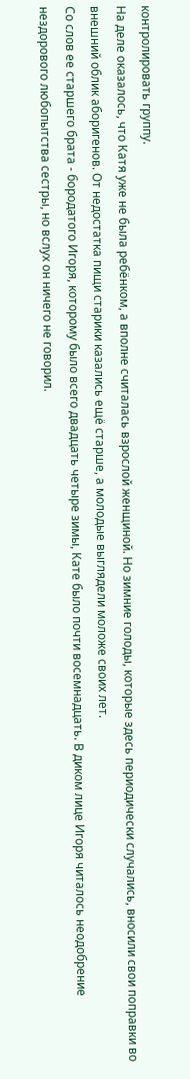контролировать группу.
На деле оказалось, что Катя уже не была ребёнком, а вполне считалась взрослой женщиной. Но зимние голоды, которые здесь периодически случались, вносили свои поправки во внешний облик аборигенов. От недостатка пищи старики казались ещё старше, а молодые выглядели моложе своих лет.
Со слов ее старшего брата - бородатого Игоря, которому было всего двадцать четыре зимы, Кате было почти восемнадцать. В диком лице Игоря читалось неодобрение нездорового любопытства сестры, но вслух он ничего не говорил.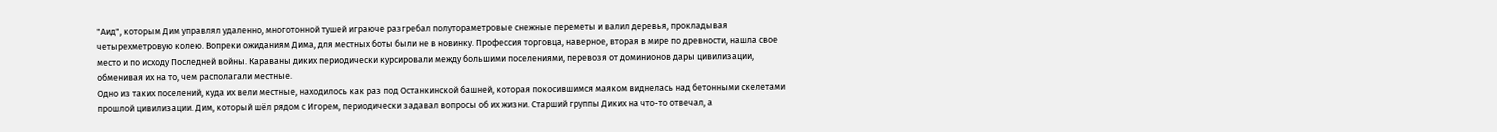"Аид", которым Дим управлял удаленно, многотонной тушей играюче разгребал полутораметровые снежные переметы и валил деревья, прокладывая четырехметровую колею. Вопреки ожиданиям Дима, для местных боты были не в новинку. Профессия торговца, наверное, вторая в мире по древности, нашла свое место и по исходу Последней войны. Караваны диких периодически курсировали между большими поселениями, перевозя от доминионов дары цивилизации, обменивая их на то, чем располагали местные.
Одно из таких поселений, куда их вели местные, находилось как раз под Останкинской башней, которая покосившимся маяком виднелась над бетонными скелетами прошлой цивилизации. Дим, который шёл рядом с Игорем, периодически задавал вопросы об их жизни. Старший группы Диких на что-то отвечал, а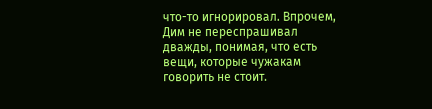что-то игнорировал. Впрочем, Дим не переспрашивал дважды, понимая, что есть вещи, которые чужакам говорить не стоит.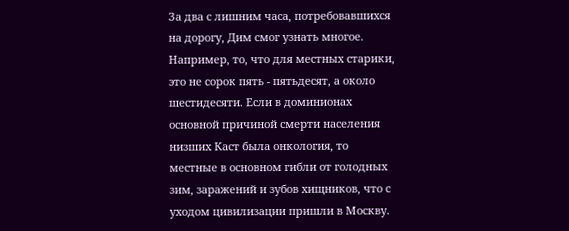За два с лишним часа, потребовавшихся на дорогу, Дим смог узнать многое. Например, то, что для местных старики, это не сорок пять - пятьдесят, а около шестидесяти. Если в доминионах основной причиной смерти населения низших Каст была онкология, то местные в основном гибли от голодных зим, заражений и зубов хищников, что с уходом цивилизации пришли в Москву.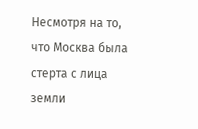Несмотря на то, что Москва была стерта с лица земли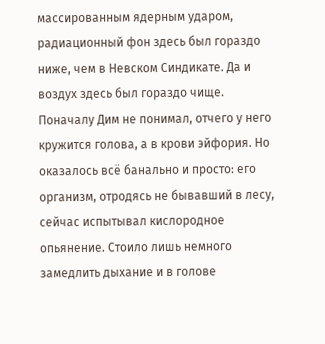массированным ядерным ударом, радиационный фон здесь был гораздо ниже, чем в Невском Синдикате. Да и воздух здесь был гораздо чище. Поначалу Дим не понимал, отчего у него кружится голова, а в крови эйфория. Но оказалось всё банально и просто: его организм, отродясь не бывавший в лесу, сейчас испытывал кислородное опьянение. Стоило лишь немного замедлить дыхание и в голове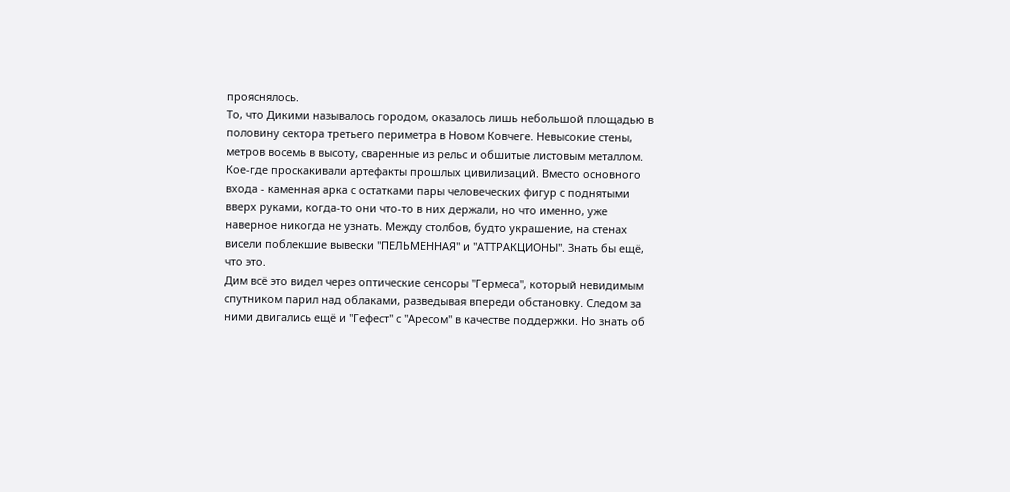прояснялось.
То, что Дикими называлось городом, оказалось лишь небольшой площадью в половину сектора третьего периметра в Новом Ковчеге. Невысокие стены, метров восемь в высоту, сваренные из рельс и обшитые листовым металлом. Кое-где проскакивали артефакты прошлых цивилизаций. Вместо основного входа - каменная арка с остатками пары человеческих фигур с поднятыми вверх руками, когда-то они что-то в них держали, но что именно, уже наверное никогда не узнать. Между столбов, будто украшение, на стенах висели поблекшие вывески "ПЕЛЬМЕННАЯ" и "АТТРАКЦИОНЫ". Знать бы ещё, что это.
Дим всё это видел через оптические сенсоры "Гермеса", который невидимым спутником парил над облаками, разведывая впереди обстановку. Следом за ними двигались ещё и "Гефест" с "Аресом" в качестве поддержки. Но знать об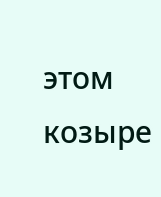этом козыре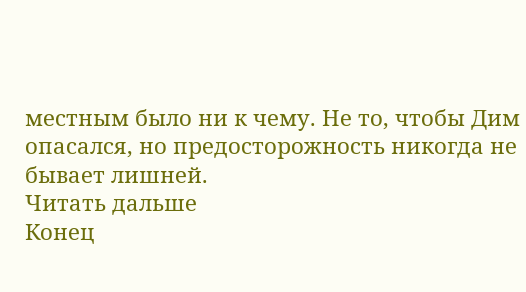местным было ни к чему. Не то, чтобы Дим опасался, но предосторожность никогда не бывает лишней.
Читать дальше
Конец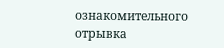ознакомительного отрывка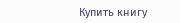Купить книгу